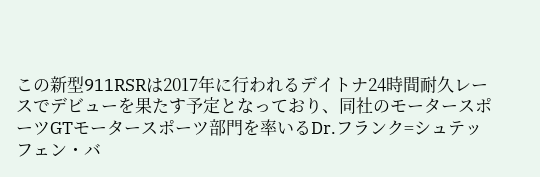この新型911RSRは2017年に行われるデイトナ24時間耐久レースでデビューを果たす予定となっており、同社のモータースポーツGTモータースポーツ部門を率いるDr.フランク=シュテッフェン・バ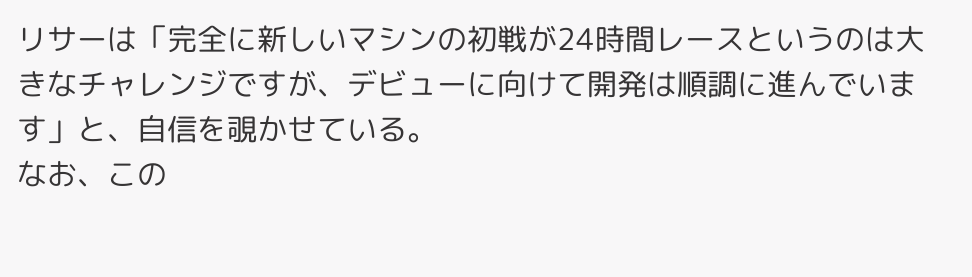リサーは「完全に新しいマシンの初戦が24時間レースというのは大きなチャレンジですが、デビューに向けて開発は順調に進んでいます」と、自信を覗かせている。
なお、この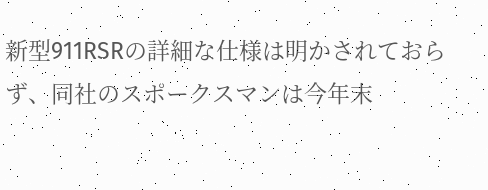新型911RSRの詳細な仕様は明かされておらず、同社のスポークスマンは今年末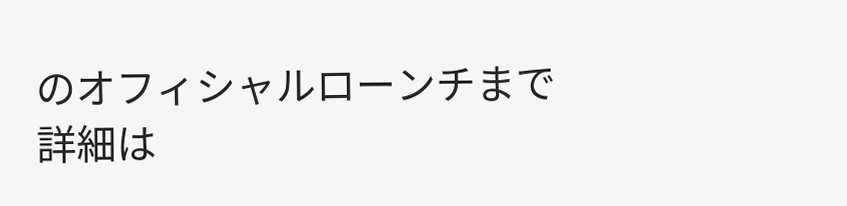のオフィシャルローンチまで詳細は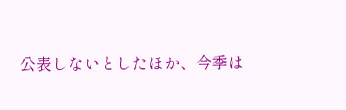公表しないとしたほか、今季は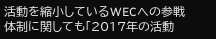活動を縮小しているWECへの参戦体制に関しても「2017年の活動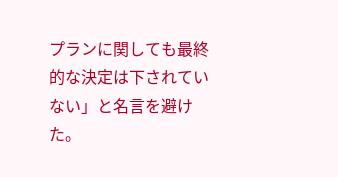プランに関しても最終的な決定は下されていない」と名言を避けた。